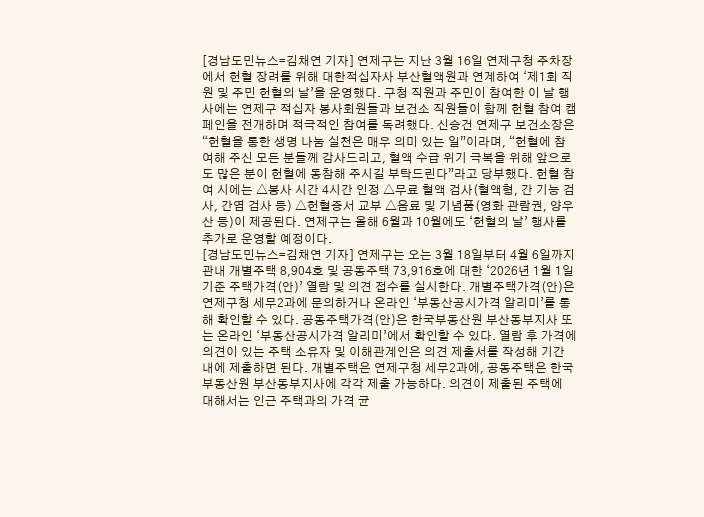[경남도민뉴스=김채연 기자] 연제구는 지난 3월 16일 연제구청 주차장에서 헌혈 장려를 위해 대한적십자사 부산혈액원과 연계하여 ‘제1회 직원 및 주민 헌혈의 날’을 운영했다. 구청 직원과 주민이 참여한 이 날 행사에는 연제구 적십자 봉사회원들과 보건소 직원들이 함께 헌혈 참여 캠페인을 전개하며 적극적인 참여를 독려했다. 신승건 연제구 보건소장은 “헌혈을 통한 생명 나눔 실천은 매우 의미 있는 일”이라며, “헌혈에 참여해 주신 모든 분들께 감사드리고, 혈액 수급 위기 극복을 위해 앞으로도 많은 분이 헌혈에 동참해 주시길 부탁드린다”라고 당부했다. 헌혈 참여 시에는 △봉사 시간 4시간 인정 △무료 혈액 검사(혈액형, 간 기능 검사, 간염 검사 등) △헌혈증서 교부 △음료 및 기념품(영화 관람권, 양우산 등)이 제공된다. 연제구는 올해 6월과 10월에도 ‘헌혈의 날’ 행사를 추가로 운영할 예정이다.
[경남도민뉴스=김채연 기자] 연제구는 오는 3월 18일부터 4월 6일까지 관내 개별주택 8,904호 및 공동주택 73,916호에 대한 ‘2026년 1월 1일 기준 주택가격(안)’ 열람 및 의견 접수를 실시한다. 개별주택가격(안)은 연제구청 세무2과에 문의하거나 온라인 ‘부동산공시가격 알리미’를 통해 확인할 수 있다. 공동주택가격(안)은 한국부동산원 부산동부지사 또는 온라인 ‘부동산공시가격 알리미’에서 확인할 수 있다. 열람 후 가격에 의견이 있는 주택 소유자 및 이해관계인은 의견 제출서를 작성해 기간 내에 제출하면 된다. 개별주택은 연제구청 세무2과에, 공동주택은 한국부동산원 부산동부지사에 각각 제출 가능하다. 의견이 제출된 주택에 대해서는 인근 주택과의 가격 균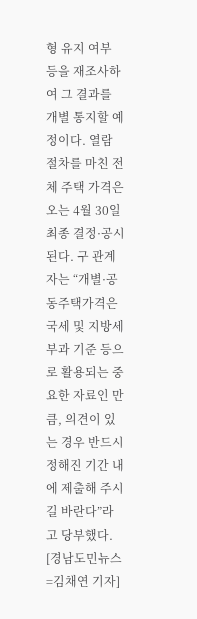형 유지 여부 등을 재조사하여 그 결과를 개별 통지할 예정이다. 열람 절차를 마친 전체 주택 가격은 오는 4월 30일 최종 결정·공시된다. 구 관계자는 “개별·공동주택가격은 국세 및 지방세 부과 기준 등으로 활용되는 중요한 자료인 만큼, 의견이 있는 경우 반드시 정해진 기간 내에 제출해 주시길 바란다”라고 당부했다.
[경남도민뉴스=김채연 기자]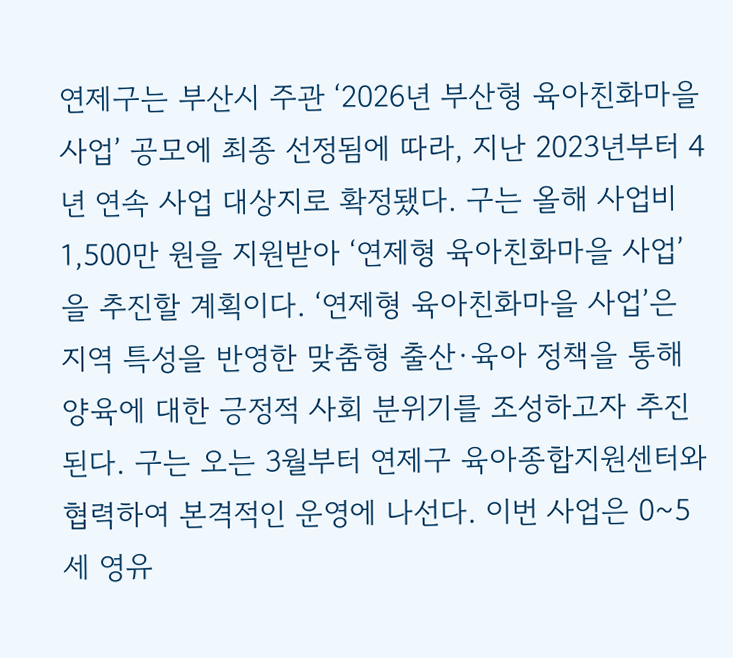연제구는 부산시 주관 ‘2026년 부산형 육아친화마을 사업’ 공모에 최종 선정됨에 따라, 지난 2023년부터 4년 연속 사업 대상지로 확정됐다. 구는 올해 사업비 1,500만 원을 지원받아 ‘연제형 육아친화마을 사업’을 추진할 계획이다. ‘연제형 육아친화마을 사업’은 지역 특성을 반영한 맞춤형 출산·육아 정책을 통해 양육에 대한 긍정적 사회 분위기를 조성하고자 추진된다. 구는 오는 3월부터 연제구 육아종합지원센터와 협력하여 본격적인 운영에 나선다. 이번 사업은 0~5세 영유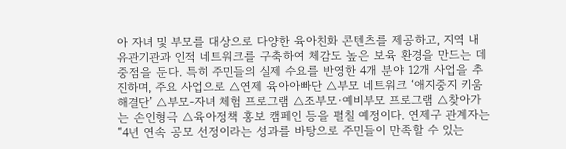아 자녀 및 부모를 대상으로 다양한 육아친화 콘텐츠를 제공하고, 지역 내 유관기관과 인적 네트워크를 구축하여 체감도 높은 보육 환경을 만드는 데 중점을 둔다. 특히 주민들의 실제 수요를 반영한 4개 분야 12개 사업을 추진하며, 주요 사업으로 △연제 육아아빠단 △부모 네트워크 ‘애지중지 키움 해결단’ △부모-자녀 체험 프로그램 △조부모·예비부모 프로그램 △찾아가는 손인형극 △육아정책 홍보 캠페인 등을 펼칠 예정이다. 연제구 관계자는 “4년 연속 공모 선정이라는 성과를 바탕으로 주민들이 만족할 수 있는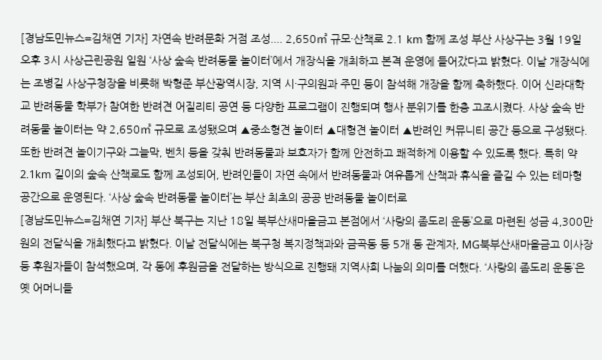[경남도민뉴스=김채연 기자] 자연속 반려문화 거점 조성.... 2,650㎡ 규모·산책로 2.1 km 함께 조성 부산 사상구는 3월 19일 오후 3시 사상근린공원 일원 ‘사상 숲속 반려동물 놀이터’에서 개장식을 개최하고 본격 운영에 들어갔다고 밝혔다. 이날 개장식에는 조병길 사상구청장을 비롯해 박형준 부산광역시장, 지역 시·구의원과 주민 등이 참석해 개장을 함께 축하했다. 이어 신라대학교 반려동물 학부가 참여한 반려견 어질리티 공연 등 다양한 프로그램이 진행되며 행사 분위기를 한층 고조시켰다. 사상 숲속 반려동물 놀이터는 약 2,650㎡ 규모로 조성됐으며 ▲중소형견 놀이터 ▲대형견 놀이터 ▲반려인 커뮤니티 공간 등으로 구성됐다. 또한 반려견 놀이기구와 그늘막, 벤치 등을 갖춰 반려동물과 보호자가 함께 안전하고 쾌적하게 이용할 수 있도록 했다. 특히 약 2.1km 길이의 숲속 산책로도 함께 조성되어, 반려인들이 자연 속에서 반려동물과 여유롭게 산책과 휴식을 즐길 수 있는 테마형 공간으로 운영된다. ‘사상 숲속 반려동물 놀이터’는 부산 최초의 공공 반려동물 놀이터로
[경남도민뉴스=김채연 기자] 부산 북구는 지난 18일 북부산새마을금고 본점에서 ‘사랑의 좀도리 운동’으로 마련된 성금 4,300만 원의 전달식을 개최했다고 밝혔다. 이날 전달식에는 북구청 복지정책과와 금곡동 등 5개 동 관계자, MG북부산새마을금고 이사장 등 후원자들이 참석했으며, 각 동에 후원금을 전달하는 방식으로 진행돼 지역사회 나눔의 의미를 더했다. ‘사랑의 좀도리 운동’은 옛 어머니들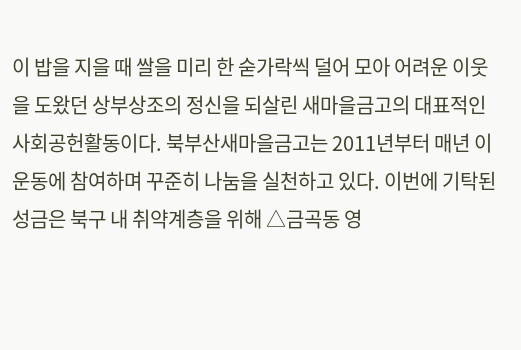이 밥을 지을 때 쌀을 미리 한 숟가락씩 덜어 모아 어려운 이웃을 도왔던 상부상조의 정신을 되살린 새마을금고의 대표적인 사회공헌활동이다. 북부산새마을금고는 2011년부터 매년 이 운동에 참여하며 꾸준히 나눔을 실천하고 있다. 이번에 기탁된 성금은 북구 내 취약계층을 위해 △금곡동 영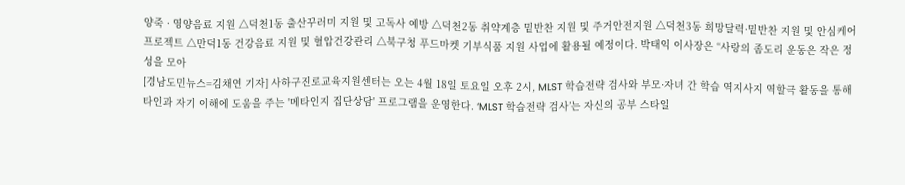양죽 · 영양음료 지원 △덕천1동 출산꾸러미 지원 및 고독사 예방 △덕천2동 취약계층 밑반찬 지원 및 주거안전지원 △덕천3동 희망달력·밑반찬 지원 및 안심케어 프로젝트 △만덕1동 건강음료 지원 및 혈압건강관리 △북구청 푸드마켓 기부식품 지원 사업에 활용될 예정이다. 박태익 이사장은 “사랑의 좀도리 운동은 작은 정성을 모아
[경남도민뉴스=김채연 기자] 사하구진로교육지원센터는 오는 4월 18일 토요일 오후 2시, MLST 학습전략 검사와 부모·자녀 간 학습 역지사지 역할극 활동을 통해 타인과 자기 이해에 도움을 주는 '메타인지 집단상담' 프로그램을 운영한다. ‘MLST 학습전략 검사’는 자신의 공부 스타일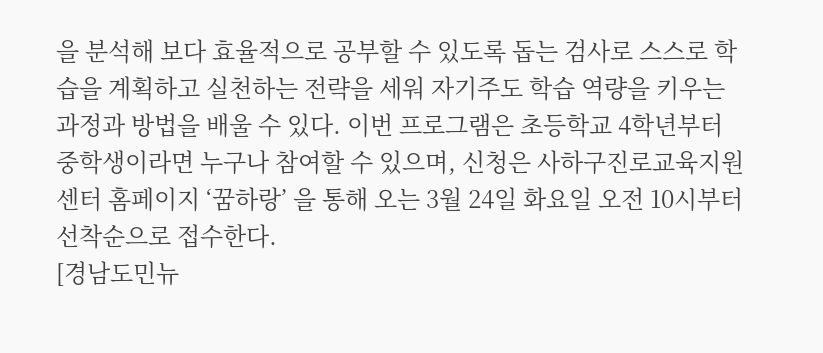을 분석해 보다 효율적으로 공부할 수 있도록 돕는 검사로 스스로 학습을 계획하고 실천하는 전략을 세워 자기주도 학습 역량을 키우는 과정과 방법을 배울 수 있다. 이번 프로그램은 초등학교 4학년부터 중학생이라면 누구나 참여할 수 있으며, 신청은 사하구진로교육지원센터 홈페이지 ‘꿈하랑’ 을 통해 오는 3월 24일 화요일 오전 10시부터 선착순으로 접수한다.
[경남도민뉴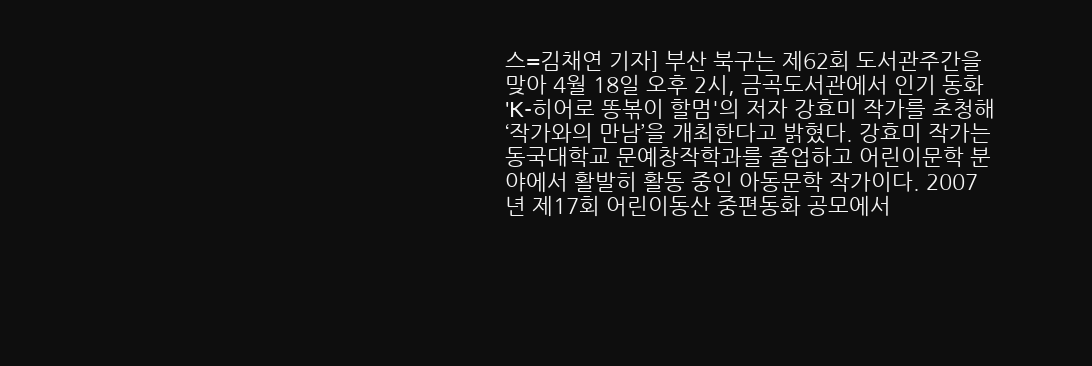스=김채연 기자] 부산 북구는 제62회 도서관주간을 맞아 4월 18일 오후 2시, 금곡도서관에서 인기 동화 'K-히어로 똥볶이 할멈'의 저자 강효미 작가를 초청해 ‘작가와의 만남’을 개최한다고 밝혔다. 강효미 작가는 동국대학교 문예창작학과를 졸업하고 어린이문학 분야에서 활발히 활동 중인 아동문학 작가이다. 2007년 제17회 어린이동산 중편동화 공모에서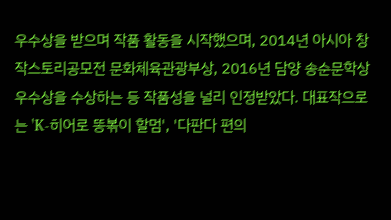우수상을 받으며 작품 활동을 시작했으며, 2014년 아시아 창작스토리공모전 문화체육관광부상, 2016년 담양 송순문학상 우수상을 수상하는 등 작품성을 널리 인정받았다. 대표작으로는 'K-히어로 똥볶이 할멈', '다판다 편의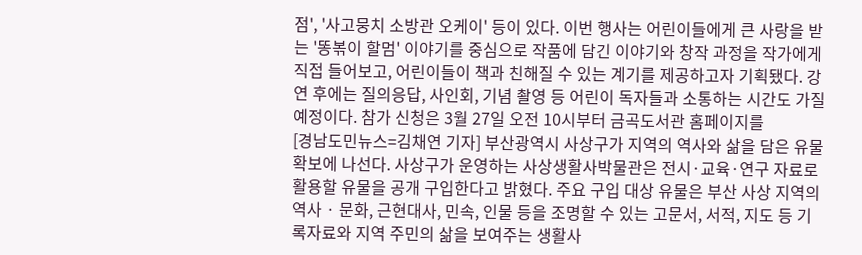점', '사고뭉치 소방관 오케이' 등이 있다. 이번 행사는 어린이들에게 큰 사랑을 받는 '똥볶이 할멈' 이야기를 중심으로 작품에 담긴 이야기와 창작 과정을 작가에게 직접 들어보고, 어린이들이 책과 친해질 수 있는 계기를 제공하고자 기획됐다. 강연 후에는 질의응답, 사인회, 기념 촬영 등 어린이 독자들과 소통하는 시간도 가질 예정이다. 참가 신청은 3월 27일 오전 10시부터 금곡도서관 홈페이지를
[경남도민뉴스=김채연 기자] 부산광역시 사상구가 지역의 역사와 삶을 담은 유물 확보에 나선다. 사상구가 운영하는 사상생활사박물관은 전시·교육·연구 자료로 활용할 유물을 공개 구입한다고 밝혔다. 주요 구입 대상 유물은 부산 사상 지역의 역사 · 문화, 근현대사, 민속, 인물 등을 조명할 수 있는 고문서, 서적, 지도 등 기록자료와 지역 주민의 삶을 보여주는 생활사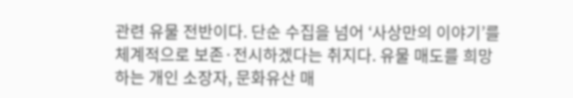관련 유물 전반이다. 단순 수집을 넘어 ‘사상만의 이야기’를 체계적으로 보존·전시하겠다는 취지다. 유물 매도를 희망하는 개인 소장자, 문화유산 매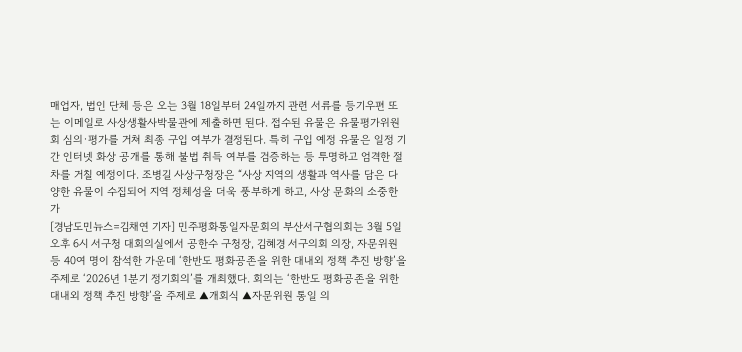매업자, 법인 단체 등은 오는 3월 18일부터 24일까지 관련 서류를 등기우편 또는 이메일로 사상생활사박물관에 제출하면 된다. 접수된 유물은 유물평가위원회 심의·평가를 거쳐 최종 구입 여부가 결정된다. 특히 구입 예정 유물은 일정 기간 인터넷 화상 공개를 통해 불법 취득 여부를 검증하는 등 투명하고 엄격한 절차를 거칠 예정이다. 조병길 사상구청장은 “사상 지역의 생활과 역사를 담은 다양한 유물이 수집되어 지역 정체성을 더욱 풍부하게 하고, 사상 문화의 소중한 가
[경남도민뉴스=김채연 기자] 민주평화통일자문회의 부산서구협의회는 3월 5일 오후 6시 서구청 대회의실에서 공한수 구청장, 김혜경 서구의회 의장, 자문위원 등 40여 명이 참석한 가운데 ‘한반도 평화공존을 위한 대내외 정책 추진 방향’을 주제로 ‘2026년 1분기 정기회의’를 개최했다. 회의는 ‘한반도 평화공존을 위한 대내외 정책 추진 방향’을 주제로 ▲개회식 ▲자문위원 통일 의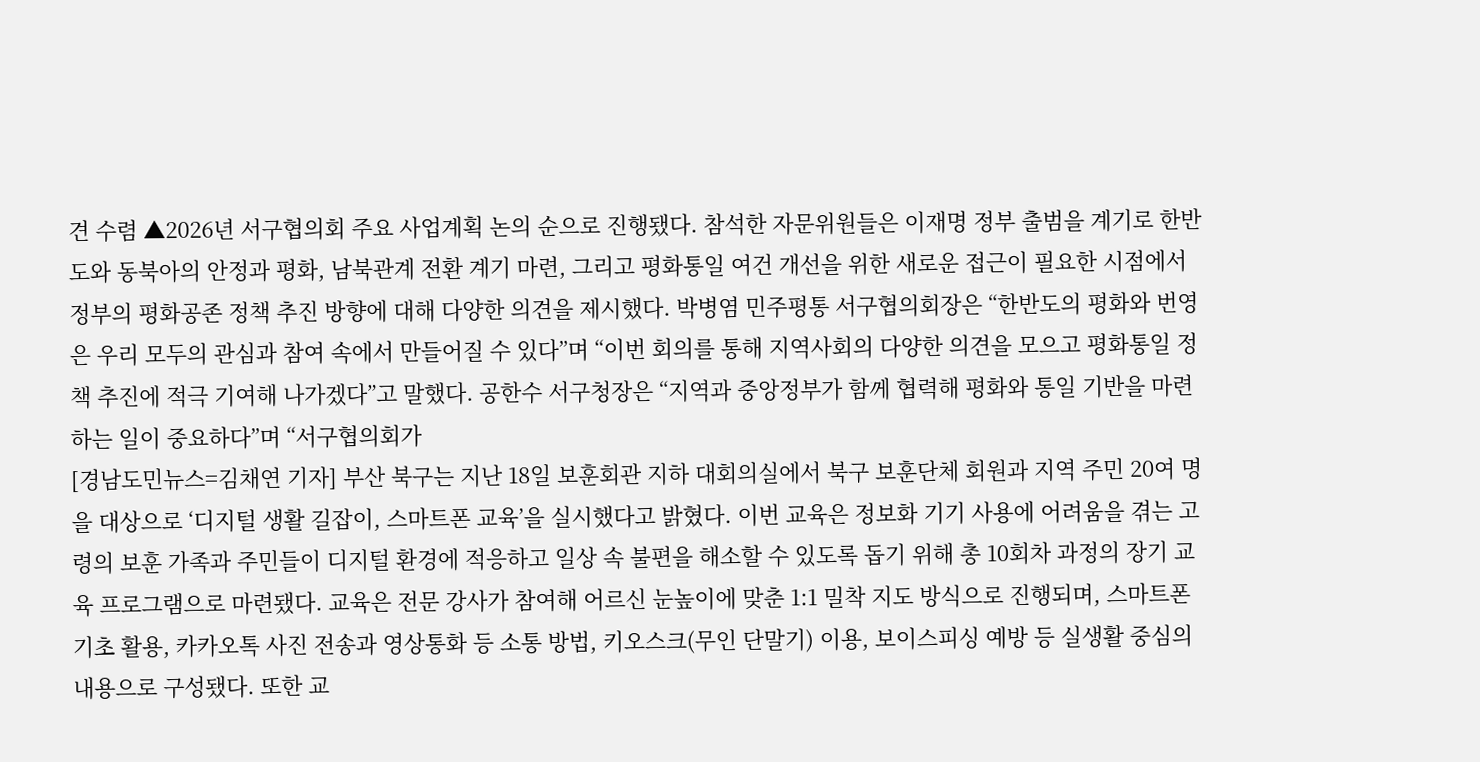견 수렴 ▲2026년 서구협의회 주요 사업계획 논의 순으로 진행됐다. 참석한 자문위원들은 이재명 정부 출범을 계기로 한반도와 동북아의 안정과 평화, 남북관계 전환 계기 마련, 그리고 평화통일 여건 개선을 위한 새로운 접근이 필요한 시점에서 정부의 평화공존 정책 추진 방향에 대해 다양한 의견을 제시했다. 박병염 민주평통 서구협의회장은 “한반도의 평화와 번영은 우리 모두의 관심과 참여 속에서 만들어질 수 있다”며 “이번 회의를 통해 지역사회의 다양한 의견을 모으고 평화통일 정책 추진에 적극 기여해 나가겠다”고 말했다. 공한수 서구청장은 “지역과 중앙정부가 함께 협력해 평화와 통일 기반을 마련하는 일이 중요하다”며 “서구협의회가
[경남도민뉴스=김채연 기자] 부산 북구는 지난 18일 보훈회관 지하 대회의실에서 북구 보훈단체 회원과 지역 주민 20여 명을 대상으로 ‘디지털 생활 길잡이, 스마트폰 교육’을 실시했다고 밝혔다. 이번 교육은 정보화 기기 사용에 어려움을 겪는 고령의 보훈 가족과 주민들이 디지털 환경에 적응하고 일상 속 불편을 해소할 수 있도록 돕기 위해 총 10회차 과정의 장기 교육 프로그램으로 마련됐다. 교육은 전문 강사가 참여해 어르신 눈높이에 맞춘 1:1 밀착 지도 방식으로 진행되며, 스마트폰 기초 활용, 카카오톡 사진 전송과 영상통화 등 소통 방법, 키오스크(무인 단말기) 이용, 보이스피싱 예방 등 실생활 중심의 내용으로 구성됐다. 또한 교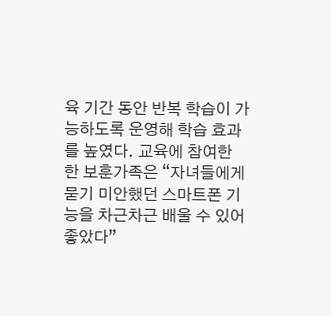육 기간 동안 반복 학습이 가능하도록 운영해 학습 효과를 높였다. 교육에 참여한 한 보훈가족은 “자녀들에게 묻기 미안했던 스마트폰 기능을 차근차근 배울 수 있어 좋았다”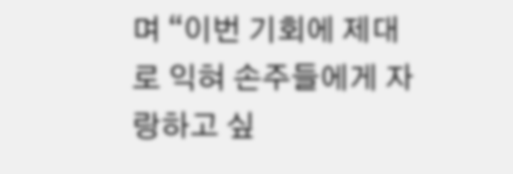며 “이번 기회에 제대로 익혀 손주들에게 자랑하고 싶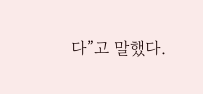다”고 말했다.